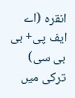انقرہ (اے ایف پی+ بی بی سی) ترکی میں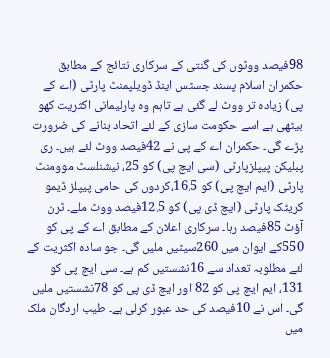98فیصد ووٹوں کی گنتی کے سرکاری نتائج کے مطابق حکمران اسلام پسند جسٹس اینڈ ڈویلپمنٹ پارٹی (اے کے پی) زیادہ تر ووٹ لے گئی ہے تاہم وہ پارلیمانی اکثریت کھو بیٹھی ہے اسے حکومت سازی کے لئے اتحاد بنانے کی ضرورت پڑے گی۔ حکمران اے کے پی نے 42فیصد ووٹ لئے ہیں۔ ری پبلیکن پیپلزپارٹی (سی ایچ پی) کو 25، نیشنلسٹ موومنٹ پارٹی (ایم ایچ پی) کو 16.5،کردوں کی حامی پیپلز ڈیمو کریٹک پارٹی (ایچ ڈی پی) کو 12.5فیصد ووٹ ملے۔ ٹرن آؤٹ 85فیصد رہا۔ سرکاری اعلان کے مطابق اے کے پی کو 550کے ایوان میں 260سیٹیں ملیں گی۔ جو سادہ اکثریت کے لئے مطلوبہ تعداد سے 16نشستیں کم ہے۔ سی ایچ پی کو 131، ایم ایچ پی کو 82 اور ایچ ڈی پی کو 78نشستیں ملیں گی۔ اس نے 10فیصد کی حد عبور کرلی ہے۔ طیب اردگان ملک میں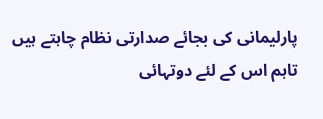پارلیمانی کی بجائے صدارتی نظام چاہتے ہیں تاہم اس کے لئے دوتہائی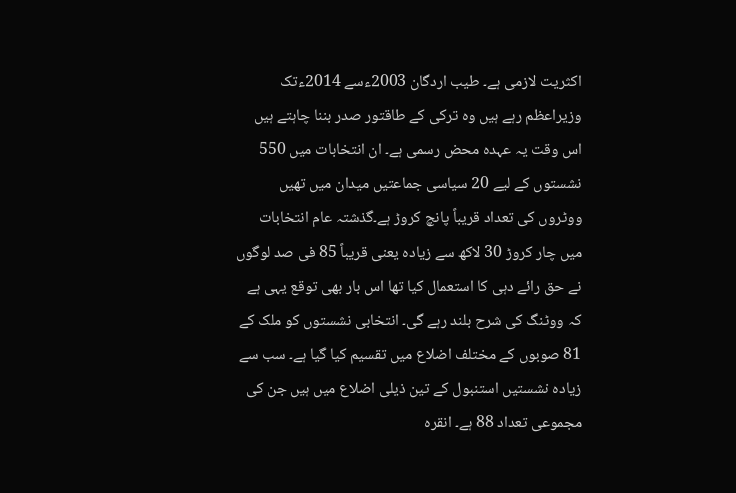اکثریت لازمی ہے۔ طیب اردگان 2003ءسے 2014ءتک وزیراعظم رہے ہیں وہ ترکی کے طاقتور صدر بننا چاہتے ہیں اس وقت یہ عہدہ محض رسمی ہے۔ ان انتخابات میں 550 نشستوں کے لیے 20 سیاسی جماعتیں میدان میں تھیں ووٹروں کی تعداد قریباً پانچ کروڑ ہے۔گذشتہ عام انتخابات میں چار کروڑ 30 لاکھ سے زیادہ یعنی قریباً 85 فی صد لوگوں نے حق رائے دہی کا استعمال کیا تھا اس بار بھی توقع یہی ہے کہ ووٹنگ کی شرح بلند رہے گی۔ انتخابی نشستوں کو ملک کے 81 صوبوں کے مختلف اضلاع میں تقسیم کیا گیا ہے۔ سب سے زیادہ نشستیں استنبول کے تین ذیلی اضلاع میں ہیں جن کی مجموعی تعداد 88 ہے۔ انقرہ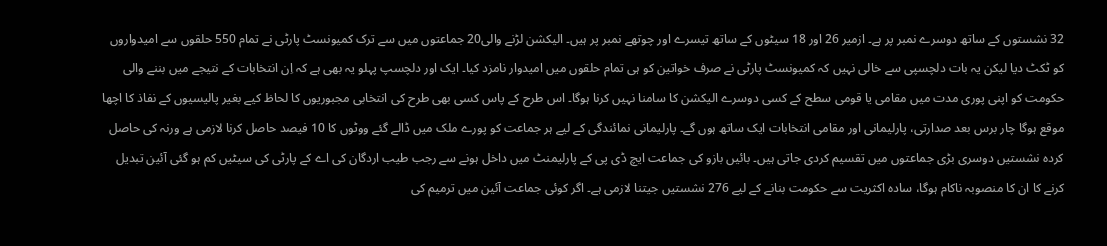32 نشستوں کے ساتھ دوسرے نمبر پر ہے۔ ازمیر 26 اور 18 سیٹوں کے ساتھ تیسرے اور چوتھے نمبر پر ہیں۔ الیکشن لڑنے والی20 جماعتوں میں سے ترک کمیونسٹ پارٹی نے تمام 550 حلقوں سے امیدواروں کو ٹکٹ دیا لیکن یہ بات دلچسپی سے خالی نہیں کہ کمیونسٹ پارٹی نے صرف خواتین کو ہی تمام حلقوں میں امیدوار نامزد کیا۔ ایک اور دلچسپ پہلو یہ بھی ہے کہ اِن انتخابات کے نتیجے میں بننے والی حکومت کو اپنی پوری مدت میں مقامی یا قومی سطح کے کسی دوسرے الیکشن کا سامنا نہیں کرنا ہوگا۔ اس طرح کے پاس کسی بھی طرح کی انتخابی مجبوریوں کا لحاظ کیے بغیر پالیسیوں کے نفاذ کا اچھا موقع ہوگا چار برس بعد صدارتی، پارلیمانی اور مقامی انتخابات ایک ساتھ ہوں گے۔ پارلیمانی نمائندگی کے لیے ہر جماعت کو پورے ملک میں ڈالے گئے ووٹوں کا 10 فیصد حاصل کرنا لازمی ہے ورنہ کی حاصل کردہ نشستیں دوسری بڑی جماعتوں میں تقسیم کردی جاتی ہیں۔ بائیں بازو کی جماعت ایچ ڈی پی کے پارلیمنٹ میں داخل ہونے سے رجب طیب اردگان کی اے کے پارٹی کی سیٹیں کم ہو گئی آئین تبدیل کرنے کا ان کا منصوبہ ناکام ہوگا، سادہ اکثریت سے حکومت بنانے کے لیے 276 نشستیں جیتنا لازمی ہے۔ اگر کوئی جماعت آئین میں ترمیم کی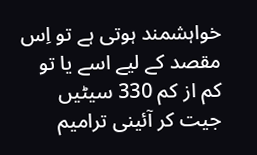خواہشمند ہوتی ہے تو اِس مقصد کے لیے اسے یا تو کم از کم 330 سیٹیں جیت کر آئینی ترامیم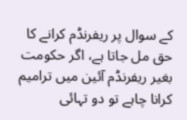کے سوال پر ریفرنڈم کرانے کا حق مل جاتا ہے، اگر حکومت بغیر ریفرنڈم آئین میں ترامیم کرانا چاہے تو دو تہائی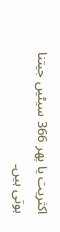اکثریت یا پھر 366 سیٹیں جیتنا ہوتی ہیں۔